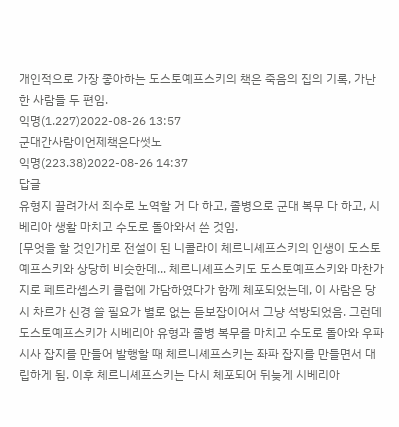개인적으로 가장 좋아하는 도스토예프스키의 책은 죽음의 집의 기록, 가난한 사람들 두 편임.
익명(1.227)2022-08-26 13:57
군대간사람이언제책은다썻노
익명(223.38)2022-08-26 14:37
답글
유형지 끌려가서 죄수로 노역할 거 다 하고, 졸병으로 군대 복무 다 하고, 시베리아 생활 마치고 수도로 돌아와서 쓴 것임.
[무엇을 할 것인가]로 전설이 된 니콜라이 체르니셰프스키의 인생이 도스토예프스키와 상당히 비슷한데... 체르니셰프스키도 도스토예프스키와 마찬가지로 페트라솁스키 클럽에 가담하였다가 함께 체포되었는데, 이 사람은 당시 차르가 신경 쓸 필요가 별로 없는 듣보잡이어서 그냥 석방되었음. 그런데 도스토예프스키가 시베리아 유형과 졸병 복무를 마치고 수도로 돌아와 우파 시사 잡지를 만들어 발행할 때 체르니셰프스키는 좌파 잡지를 만들면서 대립하게 됨. 이후 체르니셰프스키는 다시 체포되어 뒤늦게 시베리아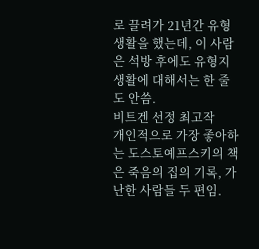로 끌려가 21년간 유형생활을 했는데, 이 사람은 석방 후에도 유형지 생활에 대해서는 한 줄도 안씀.
비트겐 선정 최고작
개인적으로 가장 좋아하는 도스토예프스키의 책은 죽음의 집의 기록, 가난한 사람들 두 편임.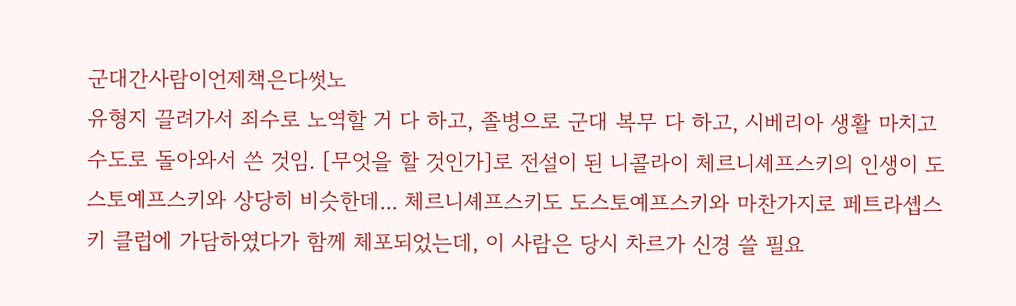군대간사람이언제책은다썻노
유형지 끌려가서 죄수로 노역할 거 다 하고, 졸병으로 군대 복무 다 하고, 시베리아 생활 마치고 수도로 돌아와서 쓴 것임. [무엇을 할 것인가]로 전설이 된 니콜라이 체르니셰프스키의 인생이 도스토예프스키와 상당히 비슷한데... 체르니셰프스키도 도스토예프스키와 마찬가지로 페트라솁스키 클럽에 가담하였다가 함께 체포되었는데, 이 사람은 당시 차르가 신경 쓸 필요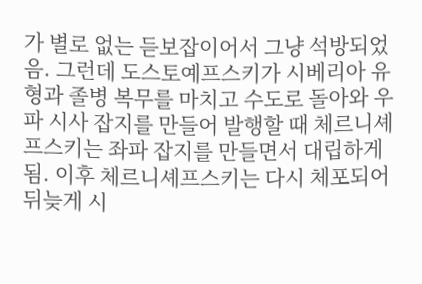가 별로 없는 듣보잡이어서 그냥 석방되었음. 그런데 도스토예프스키가 시베리아 유형과 졸병 복무를 마치고 수도로 돌아와 우파 시사 잡지를 만들어 발행할 때 체르니셰프스키는 좌파 잡지를 만들면서 대립하게 됨. 이후 체르니셰프스키는 다시 체포되어 뒤늦게 시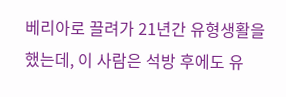베리아로 끌려가 21년간 유형생활을 했는데, 이 사람은 석방 후에도 유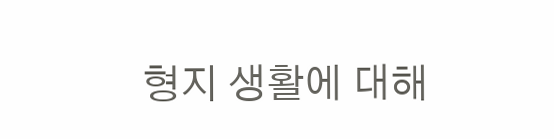형지 생활에 대해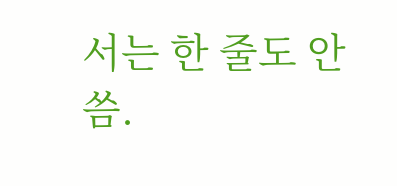서는 한 줄도 안씀.